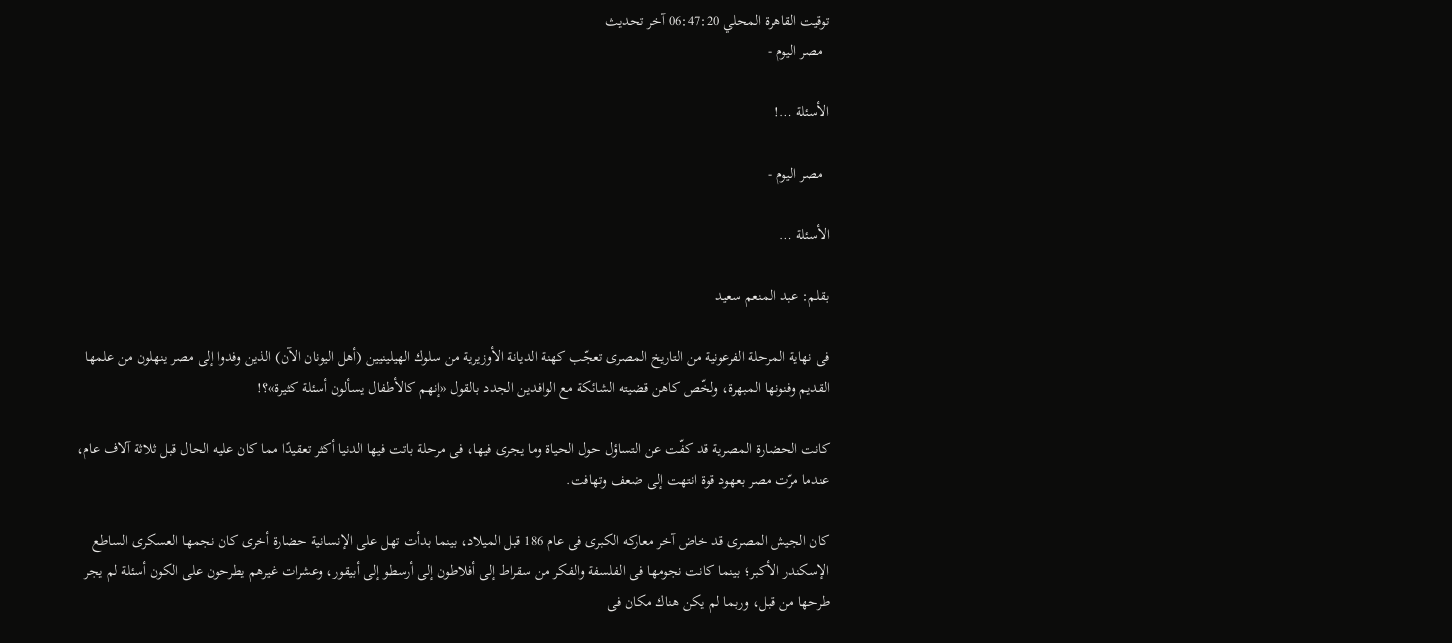توقيت القاهرة المحلي 06:47:20 آخر تحديث
  مصر اليوم -

الأسئلة …!

  مصر اليوم -

الأسئلة …

بقلم: عبد المنعم سعيد

فى نهاية المرحلة الفرعونية من التاريخ المصرى تعجّب كهنة الديانة الأوزيرية من سلوك الهيلينيين (أهل اليونان الآن) الذين وفدوا إلى مصر ينهلون من علمها القديم وفنونها المبهرة، ولخّص كاهن قضيته الشائكة مع الوافدين الجدد بالقول «إنهم كالأطفال يسألون أسئلة كثيرة»؟!

كانت الحضارة المصرية قد كفّت عن التساؤل حول الحياة وما يجرى فيها، فى مرحلة باتت فيها الدنيا أكثر تعقيدًا مما كان عليه الحال قبل ثلاثة آلاف عام، عندما مرّت مصر بعهود قوة انتهت إلى ضعف وتهافت.

كان الجيش المصرى قد خاض آخر معاركه الكبرى فى عام 186 قبل الميلاد، بينما بدأت تهل على الإنسانية حضارة أخرى كان نجمها العسكرى الساطع الإسكندر الأكبر؛ بينما كانت نجومها فى الفلسفة والفكر من سقراط إلى أفلاطون إلى أرسطو إلى أبيقور، وعشرات غيرهم يطرحون على الكون أسئلة لم يجر طرحها من قبل، وربما لم يكن هناك مكان فى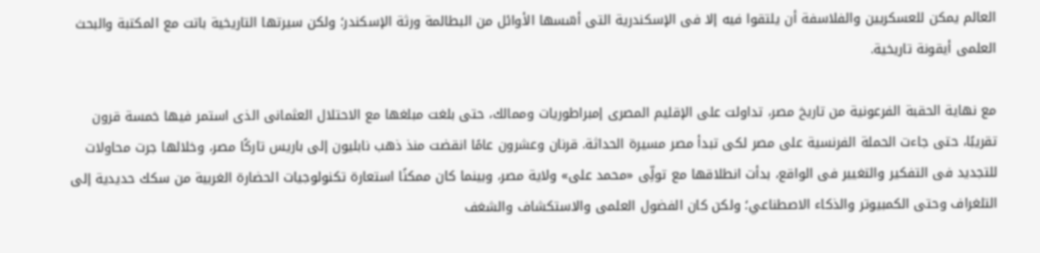العالم يمكن للعسكريين والفلاسفة أن يلتقوا فيه إلا فى الإسكندرية التى أسّسها الأوائل من البطالمة ورثة الإسكندر؛ ولكن سيرتها التاريخية باتت مع المكتبة والبحث العلمى أيقونة تاريخية.

مع نهاية الحقبة الفرعونية من تاريخ مصر، تداولت على الإقليم المصرى إمبراطوريات وممالك، حتى بلغت مبلغها مع الاحتلال العثمانى الذى استمر فيها خمسة قرون تقريبًا، حتى جاءت الحملة الفرنسية على مصر لكى تبدأ مصر مسيرة الحداثة. قرنان وعشرون عامًا انقضت منذ ذهب نابليون إلى باريس تاركًا مصر، وخلالها جرت محاولات للتجديد فى التفكير والتغيير فى الواقع، بدأت انطلاقها مع تولِّى «محمد على» ولاية مصر، وبينما كان ممكنًا استعارة تكنولوجيات الحضارة الغربية من سكك حديدية إلى التلغراف وحتى الكمبيوتر والذكاء الاصطناعي؛ ولكن كان الفضول العلمى والاستكشاف والشغف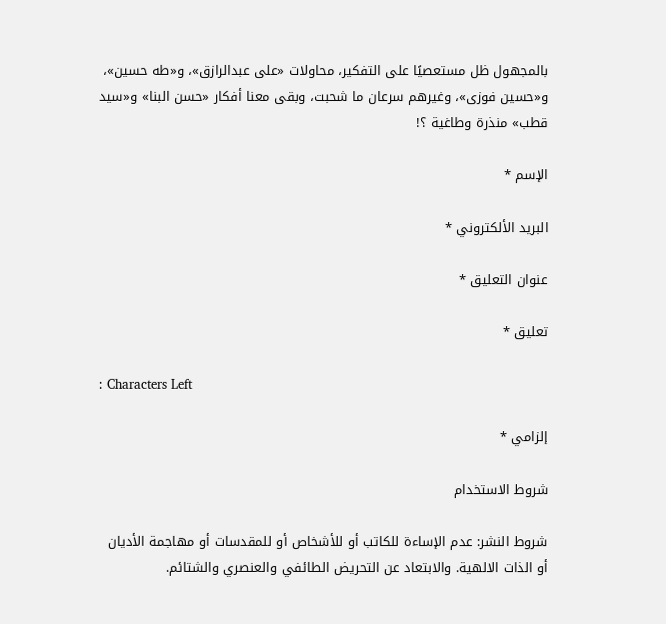بالمجهول ظل مستعصيًا على التفكير، محاولات «على عبدالرازق»، و«طه حسين»، و«حسين فوزى»، وغيرهم سرعان ما شحبت، وبقى معنا أفكار «حسن البنا» و«سيد قطب» منذرة وطاغية ؟!

الإسم *

البريد الألكتروني *

عنوان التعليق *

تعليق *

: Characters Left

إلزامي *

شروط الاستخدام

شروط النشر: عدم الإساءة للكاتب أو للأشخاص أو للمقدسات أو مهاجمة الأديان أو الذات الالهية. والابتعاد عن التحريض الطائفي والعنصري والشتائم.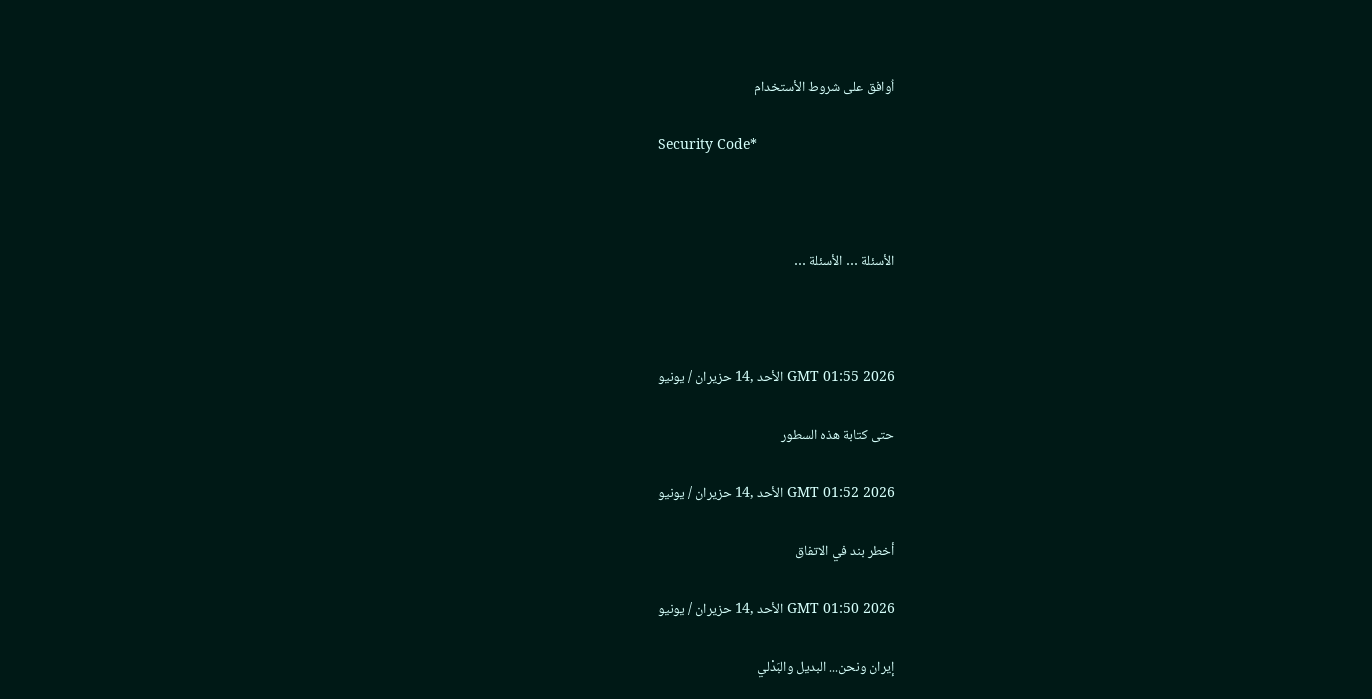اُوافق على شروط الأستخدام

Security Code*



الأسئلة … الأسئلة …



GMT 01:55 2026 الأحد ,14 حزيران / يونيو

حتى كتابة هذه السطور

GMT 01:52 2026 الأحد ,14 حزيران / يونيو

أخطر بند في الاتفاق

GMT 01:50 2026 الأحد ,14 حزيران / يونيو

إيران ونحن... البديل والبَدْلي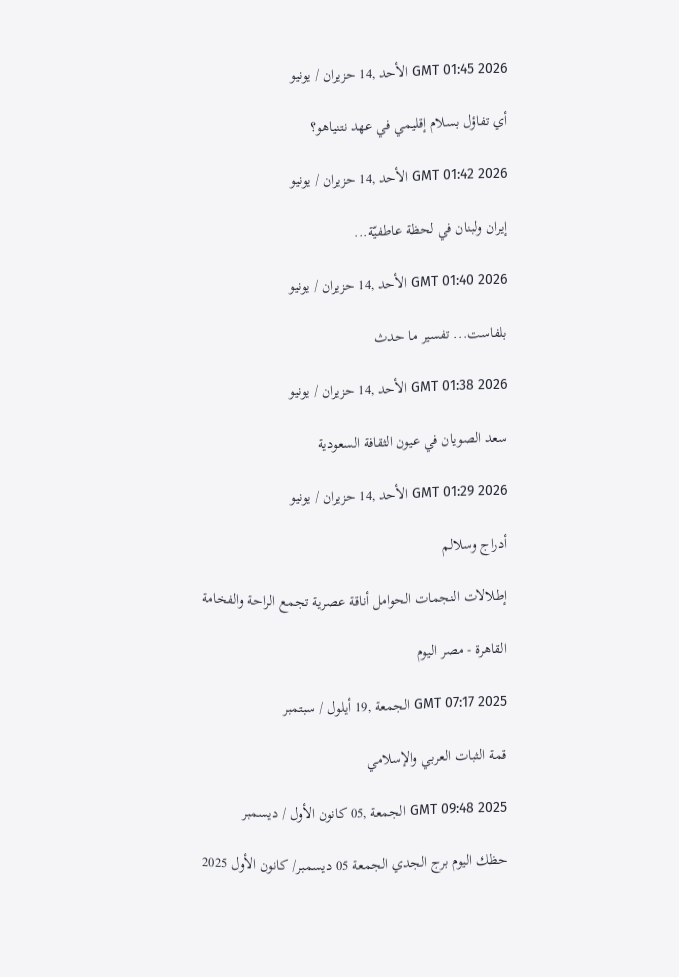GMT 01:45 2026 الأحد ,14 حزيران / يونيو

أي تفاؤل بسلام إقليمي في عهد نتنياهو؟

GMT 01:42 2026 الأحد ,14 حزيران / يونيو

إيران ولبنان في لحظة عاطفيّة...

GMT 01:40 2026 الأحد ,14 حزيران / يونيو

بلفاست... تفسير ما حدث

GMT 01:38 2026 الأحد ,14 حزيران / يونيو

سعد الصويان في عيون الثقافة السعودية

GMT 01:29 2026 الأحد ,14 حزيران / يونيو

أدراج وسلالم

إطلالات النجمات الحوامل أناقة عصرية تجمع الراحة والفخامة

القاهرة - مصر اليوم

GMT 07:17 2025 الجمعة ,19 أيلول / سبتمبر

قمة الثبات العربي والإسلامي

GMT 09:48 2025 الجمعة ,05 كانون الأول / ديسمبر

حظك اليوم برج الجدي الجمعة 05 ديسمبر/ كانون الأول 2025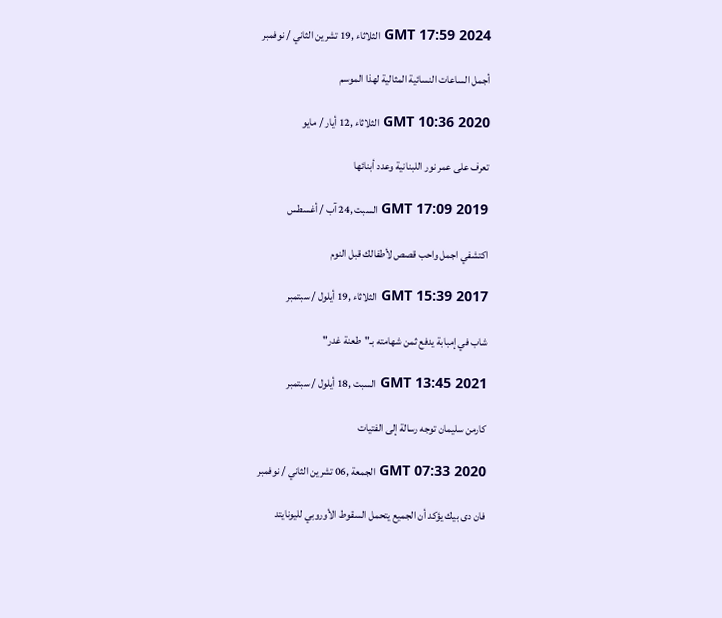GMT 17:59 2024 الثلاثاء ,19 تشرين الثاني / نوفمبر

أجمل الساعات النسائية المثالية لهذا الموسم

GMT 10:36 2020 الثلاثاء ,12 أيار / مايو

تعرف على عمر نور اللبنانية وعدد أبنائها

GMT 17:09 2019 السبت ,24 آب / أغسطس

اكتشفي اجمل واحب قصص لأطفالك قبل النوم

GMT 15:39 2017 الثلاثاء ,19 أيلول / سبتمبر

شاب في إمبابة يدفع ثمن شهامته بـ"طعنة غدر"

GMT 13:45 2021 السبت ,18 أيلول / سبتمبر

كارمن سليمان توجه رسالة إلى الفتيات

GMT 07:33 2020 الجمعة ,06 تشرين الثاني / نوفمبر

فان دى بيك يؤكد أن الجميع يتحمل السقوط الأوروبي لليونايتد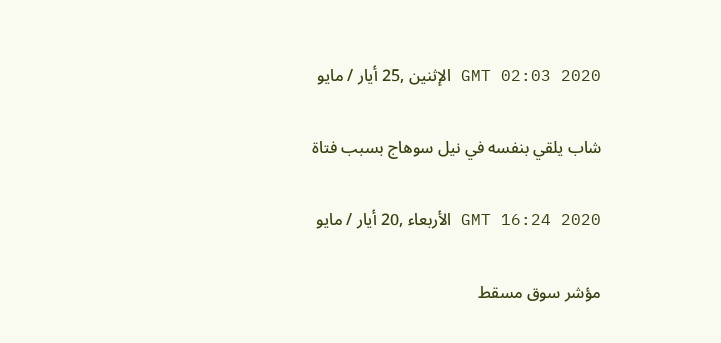GMT 02:03 2020 الإثنين ,25 أيار / مايو

شاب يلقي بنفسه في نيل سوهاج بسبب فتاة

GMT 16:24 2020 الأربعاء ,20 أيار / مايو

مؤشر سوق مسقط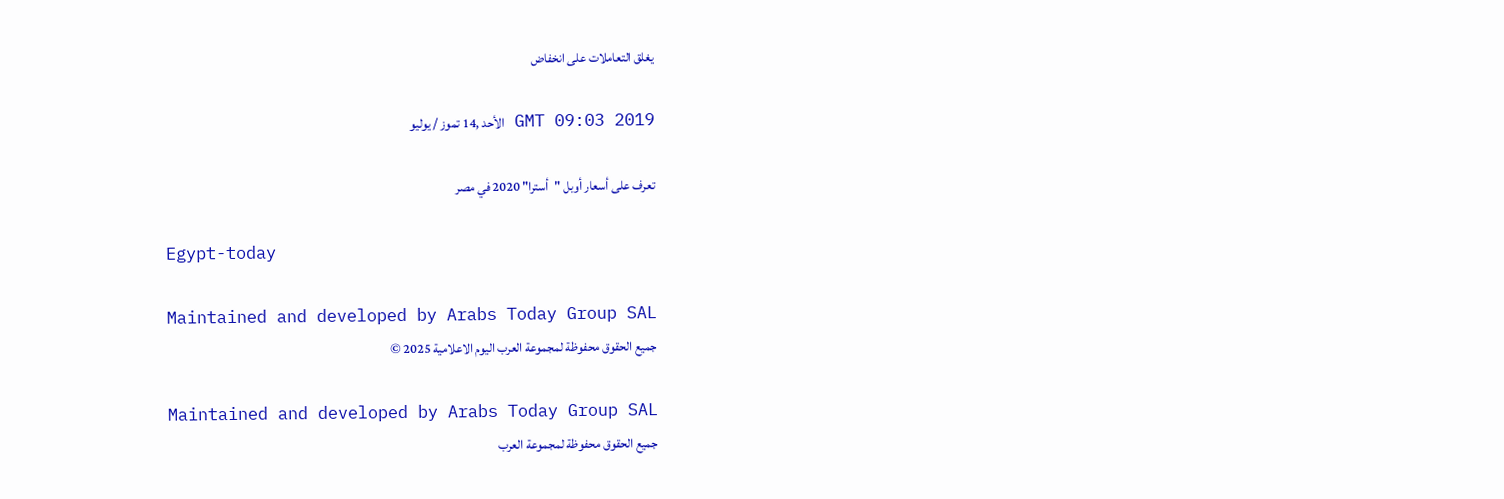يغلق التعاملات على انخفاض

GMT 09:03 2019 الأحد ,14 تموز / يوليو

تعرف على أسعار أوبل "أسترا" 2020 في مصر

Egypt-today

Maintained and developed by Arabs Today Group SAL
جميع الحقوق محفوظة لمجموعة العرب اليوم الاعلامية 2025 ©

Maintained and developed by Arabs Today Group SAL
جميع الحقوق محفوظة لمجموعة العرب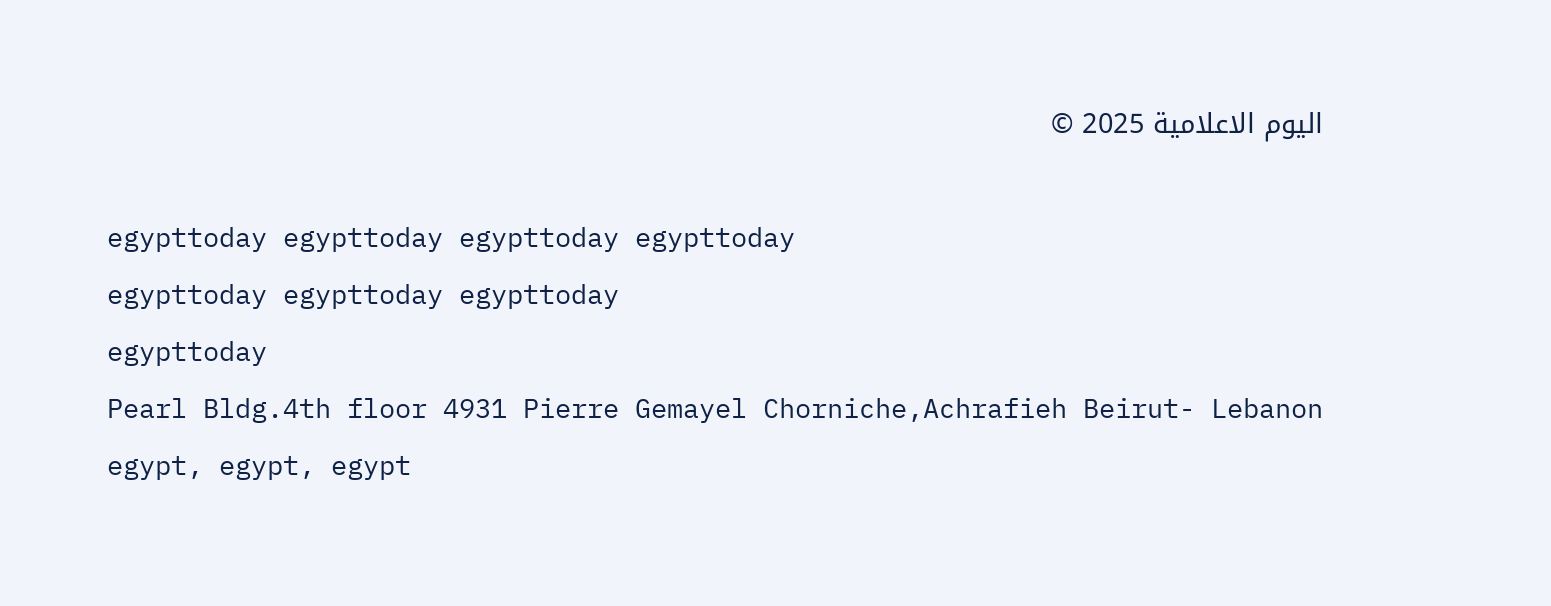اليوم الاعلامية 2025 ©

egypttoday egypttoday egypttoday egypttoday
egypttoday egypttoday egypttoday
egypttoday
Pearl Bldg.4th floor 4931 Pierre Gemayel Chorniche,Achrafieh Beirut- Lebanon
egypt, egypt, egypt